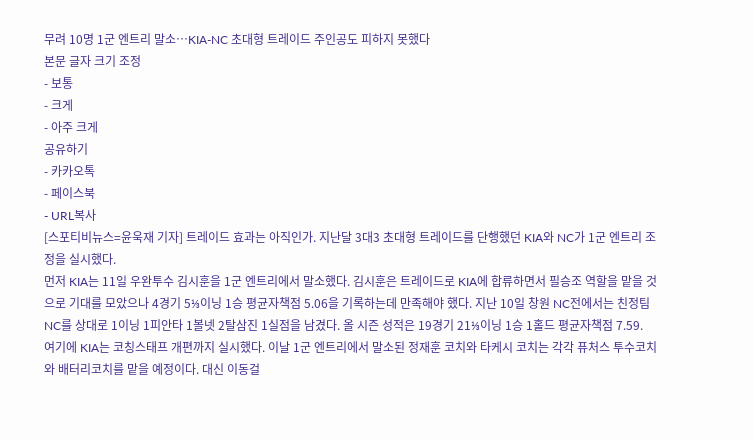무려 10명 1군 엔트리 말소…KIA-NC 초대형 트레이드 주인공도 피하지 못했다
본문 글자 크기 조정
- 보통
- 크게
- 아주 크게
공유하기
- 카카오톡
- 페이스북
- URL복사
[스포티비뉴스=윤욱재 기자] 트레이드 효과는 아직인가. 지난달 3대3 초대형 트레이드를 단행했던 KIA와 NC가 1군 엔트리 조정을 실시했다.
먼저 KIA는 11일 우완투수 김시훈을 1군 엔트리에서 말소했다. 김시훈은 트레이드로 KIA에 합류하면서 필승조 역할을 맡을 것으로 기대를 모았으나 4경기 5⅓이닝 1승 평균자책점 5.06을 기록하는데 만족해야 했다. 지난 10일 창원 NC전에서는 친정팀 NC를 상대로 1이닝 1피안타 1볼넷 2탈삼진 1실점을 남겼다. 올 시즌 성적은 19경기 21⅓이닝 1승 1홀드 평균자책점 7.59.
여기에 KIA는 코칭스태프 개편까지 실시했다. 이날 1군 엔트리에서 말소된 정재훈 코치와 타케시 코치는 각각 퓨처스 투수코치와 배터리코치를 맡을 예정이다. 대신 이동걸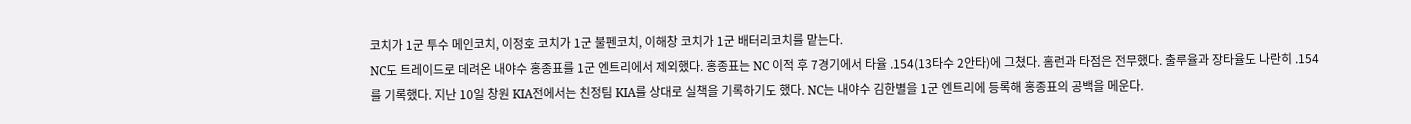코치가 1군 투수 메인코치, 이정호 코치가 1군 불펜코치, 이해창 코치가 1군 배터리코치를 맡는다.
NC도 트레이드로 데려온 내야수 홍종표를 1군 엔트리에서 제외했다. 홍종표는 NC 이적 후 7경기에서 타율 .154(13타수 2안타)에 그쳤다. 홈런과 타점은 전무했다. 출루율과 장타율도 나란히 .154를 기록했다. 지난 10일 창원 KIA전에서는 친정팀 KIA를 상대로 실책을 기록하기도 했다. NC는 내야수 김한별을 1군 엔트리에 등록해 홍종표의 공백을 메운다.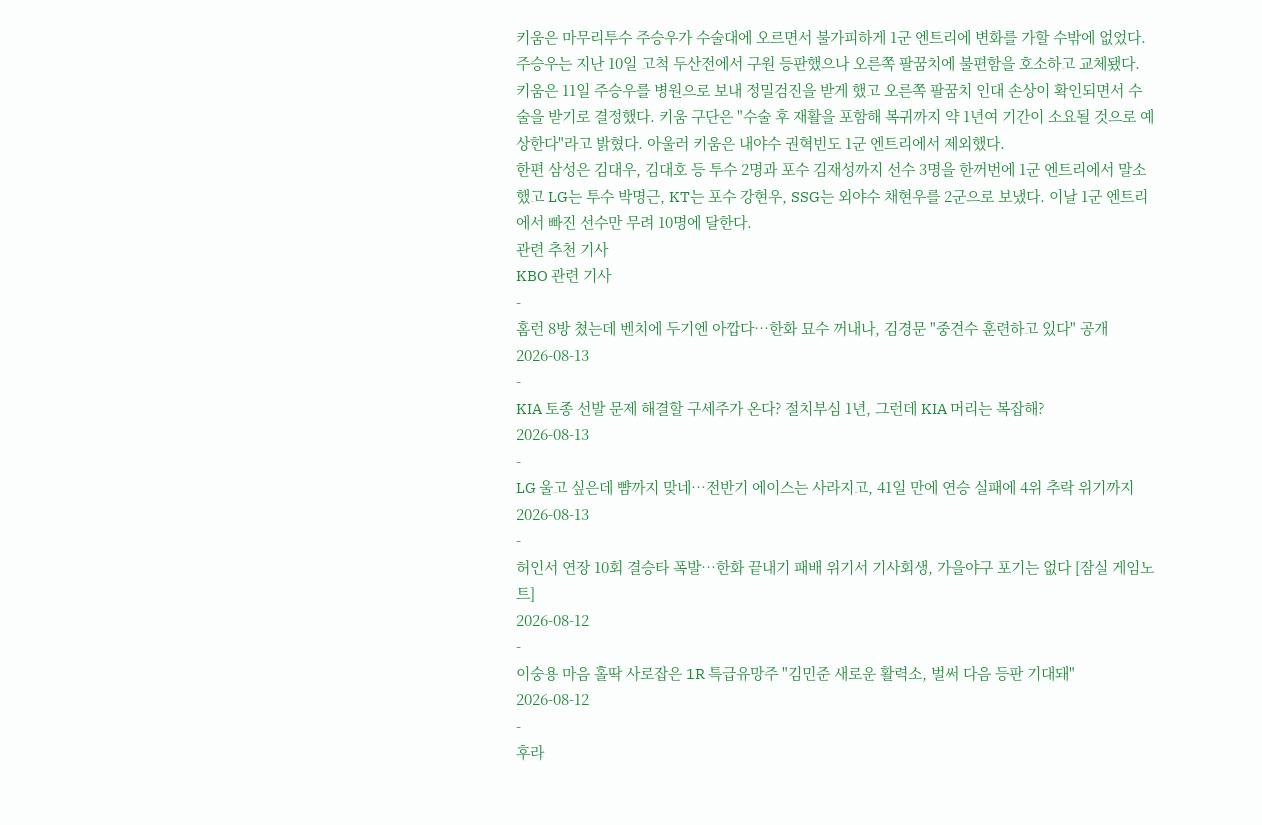키움은 마무리투수 주승우가 수술대에 오르면서 불가피하게 1군 엔트리에 변화를 가할 수밖에 없었다. 주승우는 지난 10일 고척 두산전에서 구원 등판했으나 오른쪽 팔꿈치에 불편함을 호소하고 교체됐다. 키움은 11일 주승우를 병원으로 보내 정밀검진을 받게 했고 오른쪽 팔꿈치 인대 손상이 확인되면서 수술을 받기로 결정했다. 키움 구단은 "수술 후 재활을 포함해 복귀까지 약 1년여 기간이 소요될 것으로 예상한다"라고 밝혔다. 아울러 키움은 내야수 권혁빈도 1군 엔트리에서 제외했다.
한편 삼성은 김대우, 김대호 등 투수 2명과 포수 김재성까지 선수 3명을 한꺼번에 1군 엔트리에서 말소했고 LG는 투수 박명근, KT는 포수 강현우, SSG는 외야수 채현우를 2군으로 보냈다. 이날 1군 엔트리에서 빠진 선수만 무려 10명에 달한다.
관련 추천 기사
KBO 관련 기사
-
홈런 8방 쳤는데 벤치에 두기엔 아깝다…한화 묘수 꺼내나, 김경문 "중견수 훈련하고 있다" 공개
2026-08-13
-
KIA 토종 선발 문제 해결할 구세주가 온다? 절치부심 1년, 그런데 KIA 머리는 복잡해?
2026-08-13
-
LG 울고 싶은데 뺨까지 맞네…전반기 에이스는 사라지고, 41일 만에 연승 실패에 4위 추락 위기까지
2026-08-13
-
허인서 연장 10회 결승타 폭발…한화 끝내기 패배 위기서 기사회생, 가을야구 포기는 없다 [잠실 게임노트]
2026-08-12
-
이숭용 마음 홀딱 사로잡은 1R 특급유망주 "김민준 새로운 활력소, 벌써 다음 등판 기대돼"
2026-08-12
-
후라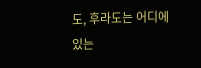도, 후라도는 어디에 있는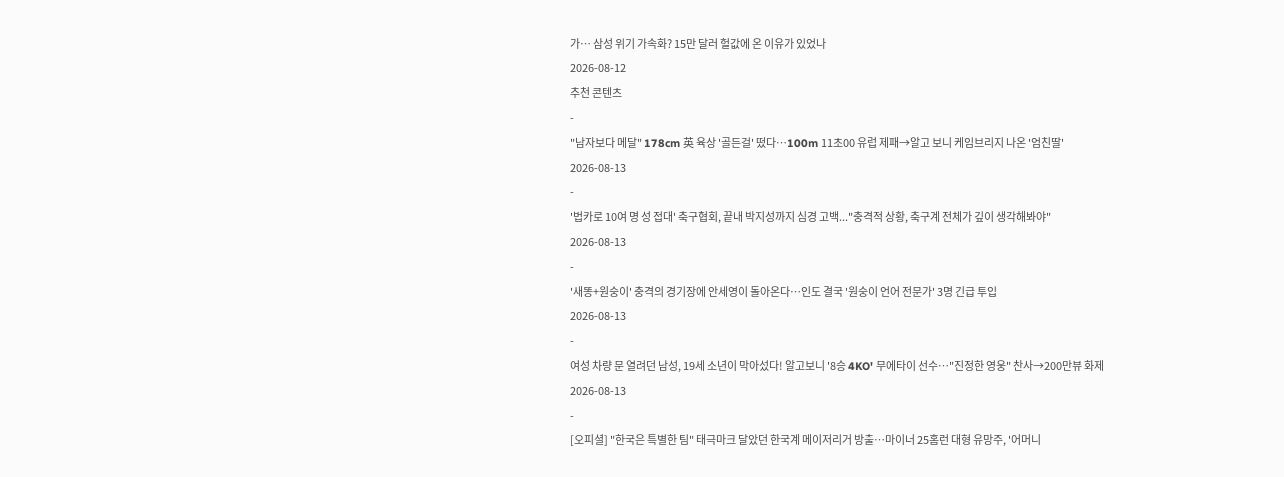가… 삼성 위기 가속화? 15만 달러 헐값에 온 이유가 있었나
2026-08-12
추천 콘텐츠
-
"남자보다 메달" 178cm 英 육상 '골든걸' 떴다…100m 11초00 유럽 제패→알고 보니 케임브리지 나온 '엄친딸'
2026-08-13
-
'법카로 10여 명 성 접대' 축구협회, 끝내 박지성까지 심경 고백..."충격적 상황, 축구계 전체가 깊이 생각해봐야"
2026-08-13
-
'새똥+원숭이' 충격의 경기장에 안세영이 돌아온다…인도 결국 '원숭이 언어 전문가' 3명 긴급 투입
2026-08-13
-
여성 차량 문 열려던 남성, 19세 소년이 막아섰다! 알고보니 '8승 4KO' 무에타이 선수…"진정한 영웅" 찬사→200만뷰 화제
2026-08-13
-
[오피셜] "한국은 특별한 팀" 태극마크 달았던 한국계 메이저리거 방출…마이너 25홈런 대형 유망주, '어머니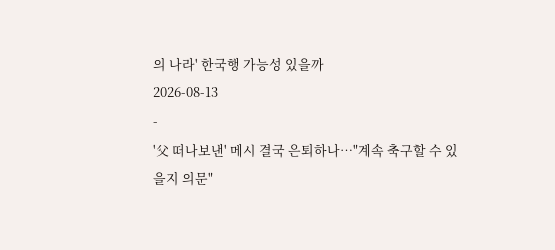의 나라' 한국행 가능성 있을까
2026-08-13
-
'父 떠나보낸' 메시 결국 은퇴하나…"계속 축구할 수 있을지 의문"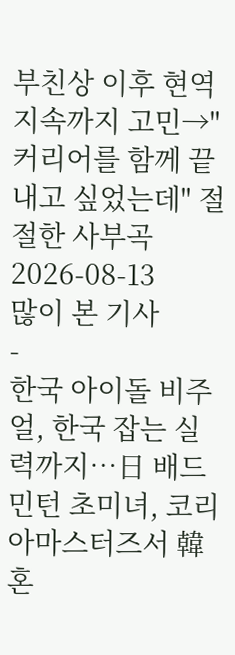부친상 이후 현역 지속까지 고민→"커리어를 함께 끝내고 싶었는데" 절절한 사부곡
2026-08-13
많이 본 기사
-
한국 아이돌 비주얼, 한국 잡는 실력까지…日 배드민턴 초미녀, 코리아마스터즈서 韓 혼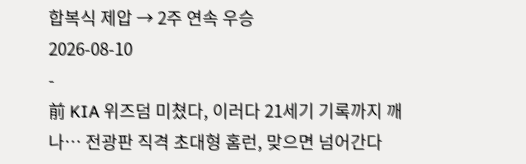합복식 제압 → 2주 연속 우승
2026-08-10
-
前 KIA 위즈덤 미쳤다, 이러다 21세기 기록까지 깨나… 전광판 직격 초대형 홈런, 맞으면 넘어간다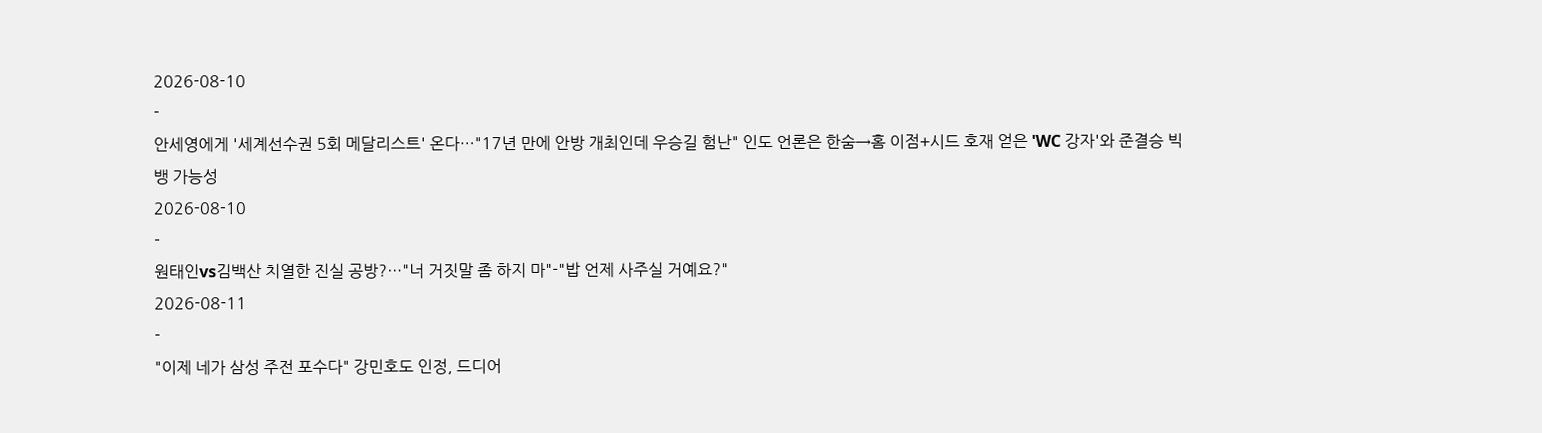2026-08-10
-
안세영에게 '세계선수권 5회 메달리스트' 온다…"17년 만에 안방 개최인데 우승길 험난" 인도 언론은 한숨→홈 이점+시드 호재 얻은 'WC 강자'와 준결승 빅뱅 가능성
2026-08-10
-
원태인vs김백산 치열한 진실 공방?…"너 거짓말 좀 하지 마"-"밥 언제 사주실 거예요?"
2026-08-11
-
"이제 네가 삼성 주전 포수다" 강민호도 인정, 드디어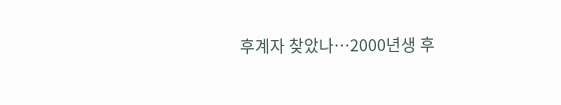후계자 찾았나…2000년생 후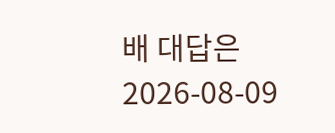배 대답은
2026-08-09